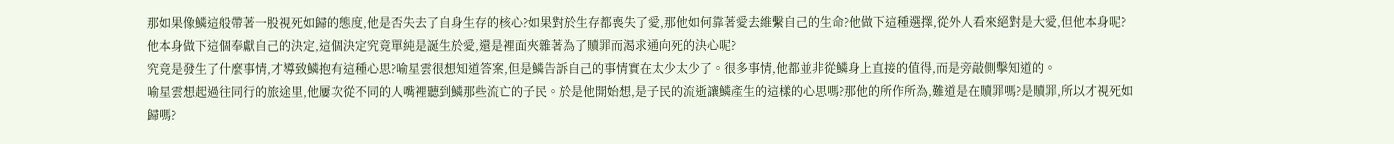那如果像鱗這般帶著一股視死如歸的態度,他是否失去了自身生存的核心?如果對於生存都喪失了愛,那他如何靠著愛去維繫自己的生命?他做下這種選擇,從外人看來絕對是大愛,但他本身呢?他本身做下這個奉獻自己的決定,這個決定究竟單純是誕生於愛,還是裡面夾雜著為了贖罪而渴求通向死的決心呢?
究竟是發生了什麼事情,才導致鱗抱有這種心思?喻星雲很想知道答案,但是鱗告訴自己的事情實在太少太少了。很多事情,他都並非從鱗身上直接的值得,而是旁敲側擊知道的。
喻星雲想起過往同行的旅途里,他屢次從不同的人嘴裡聽到鱗那些流亡的子民。於是他開始想,是子民的流逝讓鱗產生的這樣的心思嗎?那他的所作所為,難道是在贖罪嗎?是贖罪,所以才視死如歸嗎?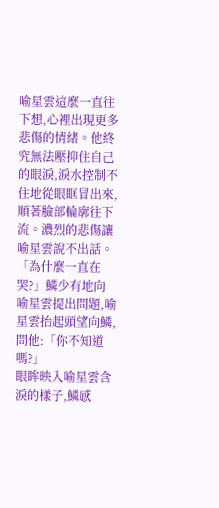喻星雲這麼一直往下想,心裡出現更多悲傷的情緒。他終究無法壓抑住自己的眼淚,淚水控制不住地從眼眶冒出來,順著臉部輪廓往下流。濃烈的悲傷讓喻星雲說不出話。
「為什麼一直在哭?」鱗少有地向喻星雲提出問題,喻星雲抬起頭望向鱗,問他:「你不知道嗎?」
眼眸映入喻星雲含淚的樣子,鱗感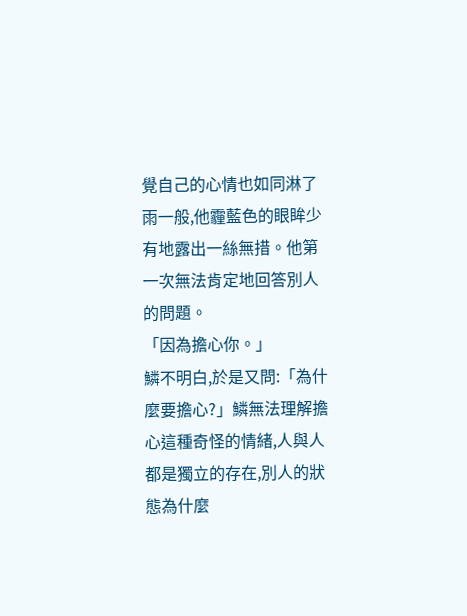覺自己的心情也如同淋了雨一般,他霾藍色的眼眸少有地露出一絲無措。他第一次無法肯定地回答別人的問題。
「因為擔心你。」
鱗不明白,於是又問:「為什麼要擔心?」鱗無法理解擔心這種奇怪的情緒,人與人都是獨立的存在,別人的狀態為什麼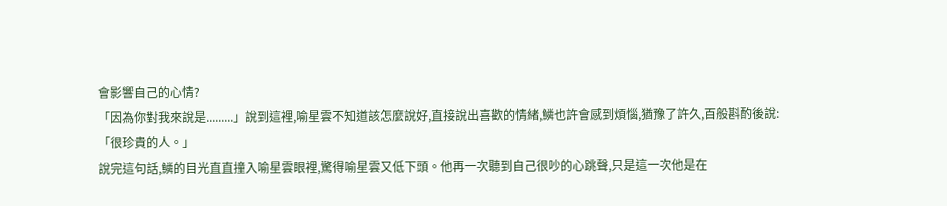會影響自己的心情?
「因為你對我來說是.........」說到這裡,喻星雲不知道該怎麼說好,直接說出喜歡的情緒,鱗也許會感到煩惱,猶豫了許久,百般斟酌後說:
「很珍貴的人。」
說完這句話,鱗的目光直直撞入喻星雲眼裡,驚得喻星雲又低下頭。他再一次聽到自己很吵的心跳聲,只是這一次他是在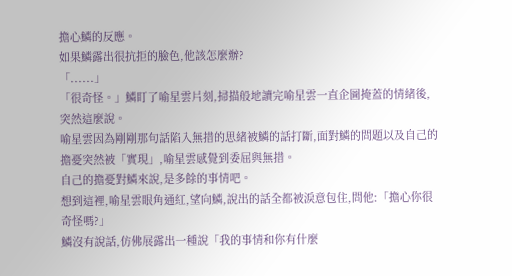擔心鱗的反應。
如果鱗露出很抗拒的臉色,他該怎麼辦?
「......」
「很奇怪。」鱗盯了喻星雲片刻,掃描般地讀完喻星雲一直企圖掩蓋的情緒後,突然這麼說。
喻星雲因為剛剛那句話陷入無措的思緒被鱗的話打斷,面對鱗的問題以及自己的擔憂突然被「實現」,喻星雲感覺到委屈與無措。
自己的擔憂對鱗來說,是多餘的事情吧。
想到這裡,喻星雲眼角通紅,望向鱗,說出的話全都被淚意包住,問他:「擔心你很奇怪嗎?」
鱗沒有說話,仿佛展露出一種說「我的事情和你有什麼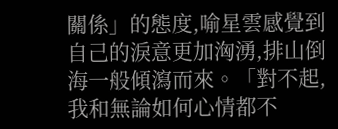關係」的態度,喻星雲感覺到自己的淚意更加洶湧,排山倒海一般傾瀉而來。「對不起,我和無論如何心情都不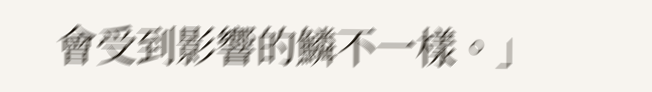會受到影響的鱗不一樣。」